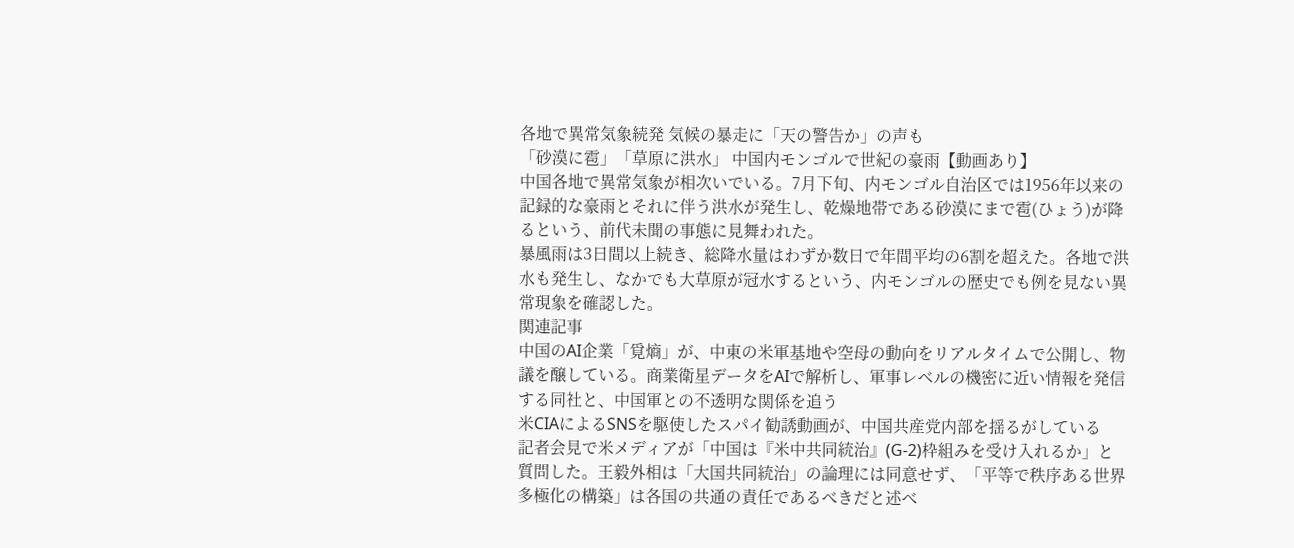各地で異常気象続発 気候の暴走に「天の警告か」の声も
「砂漠に雹」「草原に洪水」 中国内モンゴルで世紀の豪雨【動画あり】
中国各地で異常気象が相次いでいる。7月下旬、内モンゴル自治区では1956年以来の記録的な豪雨とそれに伴う洪水が発生し、乾燥地帯である砂漠にまで雹(ひょう)が降るという、前代未聞の事態に見舞われた。
暴風雨は3日間以上続き、総降水量はわずか数日で年間平均の6割を超えた。各地で洪水も発生し、なかでも大草原が冠水するという、内モンゴルの歴史でも例を見ない異常現象を確認した。
関連記事
中国のAI企業「覓熵」が、中東の米軍基地や空母の動向をリアルタイムで公開し、物議を醸している。商業衛星データをAIで解析し、軍事レベルの機密に近い情報を発信する同社と、中国軍との不透明な関係を追う
米CIAによるSNSを駆使したスパイ勧誘動画が、中国共産党内部を揺るがしている
記者会見で米メディアが「中国は『米中共同統治』(G-2)枠組みを受け入れるか」と質問した。王毅外相は「大国共同統治」の論理には同意せず、「平等で秩序ある世界多極化の構築」は各国の共通の責任であるべきだと述べ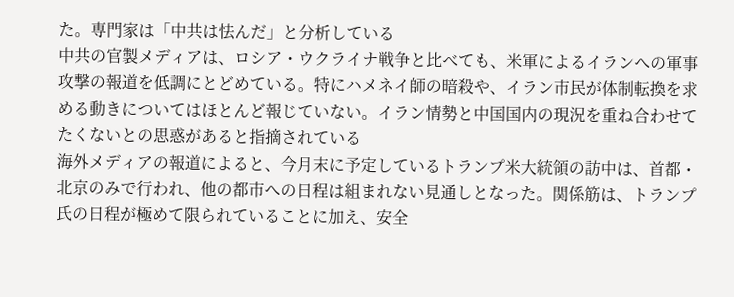た。専門家は「中共は怯んだ」と分析している
中共の官製メディアは、ロシア・ウクライナ戦争と比べても、米軍によるイランへの軍事攻撃の報道を低調にとどめている。特にハメネイ師の暗殺や、イラン市民が体制転換を求める動きについてはほとんど報じていない。イラン情勢と中国国内の現況を重ね合わせてたくないとの思惑があると指摘されている
海外メディアの報道によると、今月末に予定しているトランプ米大統領の訪中は、首都・北京のみで行われ、他の都市への日程は組まれない見通しとなった。関係筋は、トランプ氏の日程が極めて限られていることに加え、安全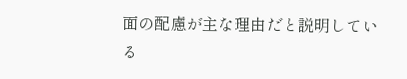面の配慮が主な理由だと説明している